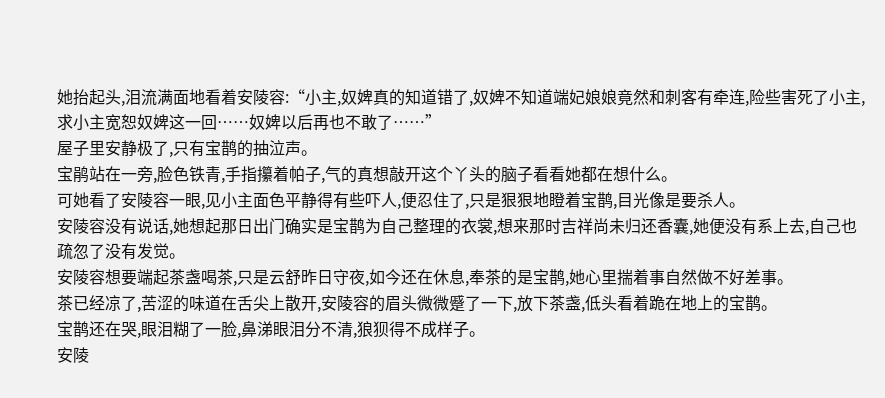她抬起头,泪流满面地看着安陵容:“小主,奴婢真的知道错了,奴婢不知道端妃娘娘竟然和刺客有牵连,险些害死了小主,求小主宽恕奴婢这一回……奴婢以后再也不敢了……”
屋子里安静极了,只有宝鹊的抽泣声。
宝鹃站在一旁,脸色铁青,手指攥着帕子,气的真想敲开这个丫头的脑子看看她都在想什么。
可她看了安陵容一眼,见小主面色平静得有些吓人,便忍住了,只是狠狠地瞪着宝鹊,目光像是要杀人。
安陵容没有说话,她想起那日出门确实是宝鹊为自己整理的衣裳,想来那时吉祥尚未归还香囊,她便没有系上去,自己也疏忽了没有发觉。
安陵容想要端起茶盏喝茶,只是云舒昨日守夜,如今还在休息,奉茶的是宝鹊,她心里揣着事自然做不好差事。
茶已经凉了,苦涩的味道在舌尖上散开,安陵容的眉头微微蹙了一下,放下茶盏,低头看着跪在地上的宝鹊。
宝鹊还在哭,眼泪糊了一脸,鼻涕眼泪分不清,狼狈得不成样子。
安陵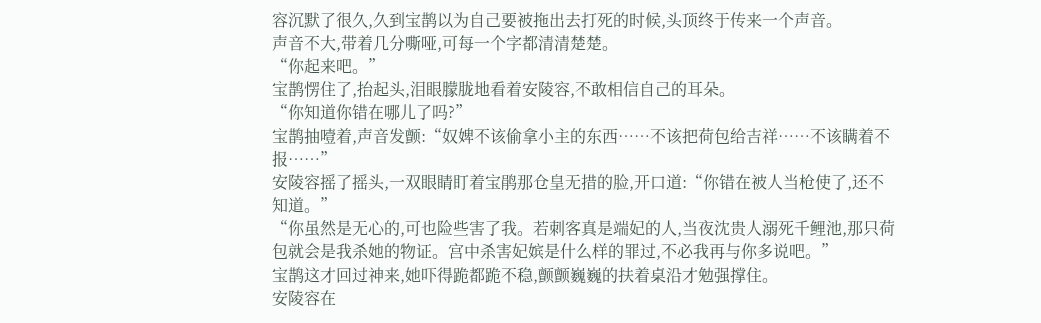容沉默了很久,久到宝鹊以为自己要被拖出去打死的时候,头顶终于传来一个声音。
声音不大,带着几分嘶哑,可每一个字都清清楚楚。
“你起来吧。”
宝鹊愣住了,抬起头,泪眼朦胧地看着安陵容,不敢相信自己的耳朵。
“你知道你错在哪儿了吗?”
宝鹊抽噎着,声音发颤:“奴婢不该偷拿小主的东西……不该把荷包给吉祥……不该瞒着不报……”
安陵容摇了摇头,一双眼睛盯着宝鹃那仓皇无措的脸,开口道:“你错在被人当枪使了,还不知道。”
“你虽然是无心的,可也险些害了我。若刺客真是端妃的人,当夜沈贵人溺死千鲤池,那只荷包就会是我杀她的物证。宫中杀害妃嫔是什么样的罪过,不必我再与你多说吧。”
宝鹊这才回过神来,她吓得跪都跪不稳,颤颤巍巍的扶着桌沿才勉强撑住。
安陵容在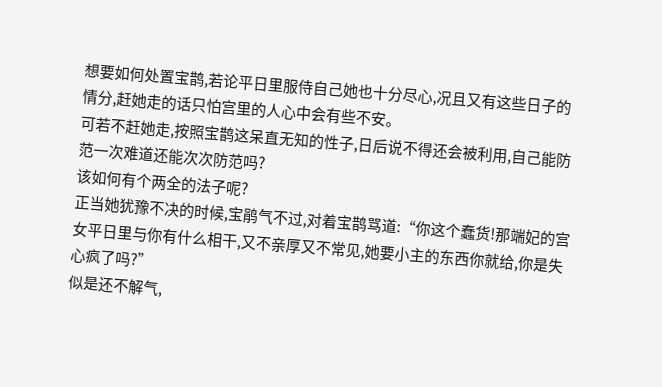想要如何处置宝鹊,若论平日里服侍自己她也十分尽心,况且又有这些日子的情分,赶她走的话只怕宫里的人心中会有些不安。
可若不赶她走,按照宝鹊这呆直无知的性子,日后说不得还会被利用,自己能防范一次难道还能次次防范吗?
该如何有个两全的法子呢?
正当她犹豫不决的时候,宝鹃气不过,对着宝鹊骂道:“你这个蠢货!那端妃的宫女平日里与你有什么相干,又不亲厚又不常见,她要小主的东西你就给,你是失心疯了吗?”
似是还不解气,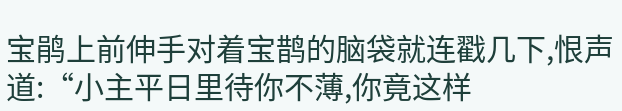宝鹃上前伸手对着宝鹊的脑袋就连戳几下,恨声道:“小主平日里待你不薄,你竟这样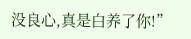没良心,真是白养了你!”